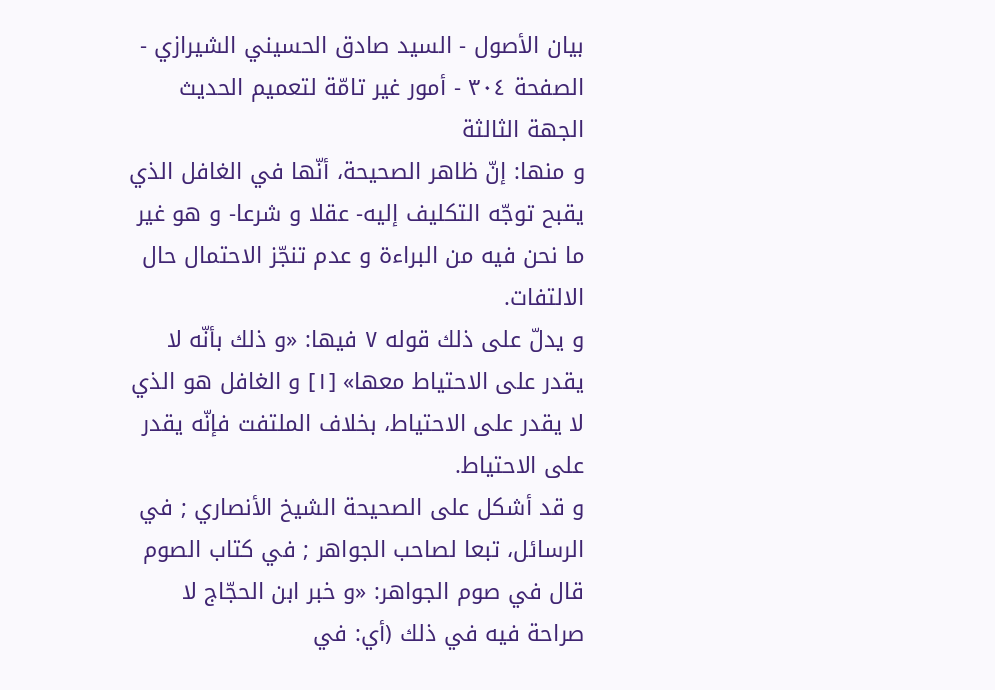بيان الأصول - السيد صادق الحسيني الشيرازي - الصفحة ٣٠٤ - أمور غير تامّة لتعميم الحديث
الجهة الثالثة
و منها: إنّ ظاهر الصحيحة، أنّها في الغافل الذي يقبح توجّه التكليف إليه- عقلا و شرعا- و هو غير ما نحن فيه من البراءة و عدم تنجّز الاحتمال حال الالتفات.
و يدلّ على ذلك قوله ٧ فيها: «و ذلك بأنّه لا يقدر على الاحتياط معها» [١] و الغافل هو الذي لا يقدر على الاحتياط، بخلاف الملتفت فإنّه يقدر على الاحتياط.
و قد أشكل على الصحيحة الشيخ الأنصاري ; في الرسائل، تبعا لصاحب الجواهر ; في كتاب الصوم قال في صوم الجواهر: «و خبر ابن الحجّاج لا صراحة فيه في ذلك (أي: في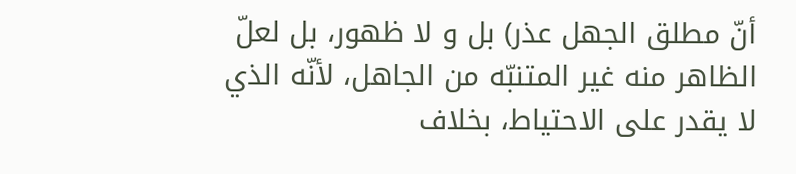أنّ مطلق الجهل عذر) بل و لا ظهور، بل لعلّ الظاهر منه غير المتنبّه من الجاهل، لأنّه الذي لا يقدر على الاحتياط، بخلاف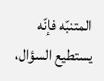المتنبّه فإنّه يستطيع السؤال،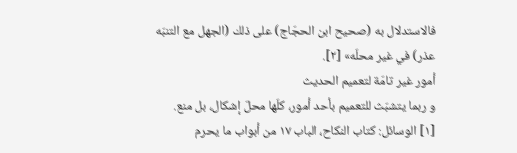فالاستدلال به (صحيح ابن الحجّاج) على ذلك (الجهل مع التنبّه عذر) في غير محلّه» [٢].
أمور غير تامّة لتعميم الحديث
و ربما يتشبّث للتعميم بأحد أمور، كلّها محلّ إشكال، بل منع.
[١] الوسائل: كتاب النكاح، الباب ١٧ من أبواب ما يحرم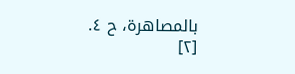بالمصاهرة، ح ٤.
[٢]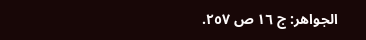الجواهر: ج ١٦ ص ٢٥٧.